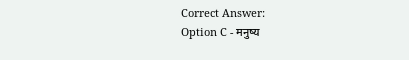Correct Answer:
Option C - मनुष्य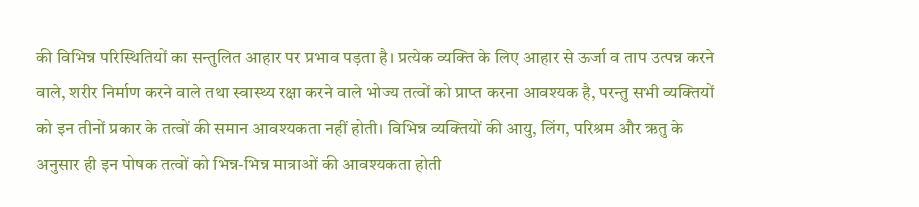की विभिन्न परिस्थितियों का सन्तुलित आहार पर प्रभाव पड़ता है। प्रत्येक व्यक्ति के लिए आहार से ऊर्जा व ताप उत्पन्न करने वाले, शरीर निर्माण करने वाले तथा स्वास्थ्य रक्षा करने वाले भोज्य तत्वों को प्राप्त करना आवश्यक है, परन्तु सभी व्यक्तियों को इन तीनों प्रकार के तत्वों की समान आवश्यकता नहीं होती। विभिन्न व्यक्तियों की आयु, लिंग, परिश्रम और ऋतु के अनुसार ही इन पोषक तत्वों को भिन्न-भिन्न मात्राओं की आवश्यकता होती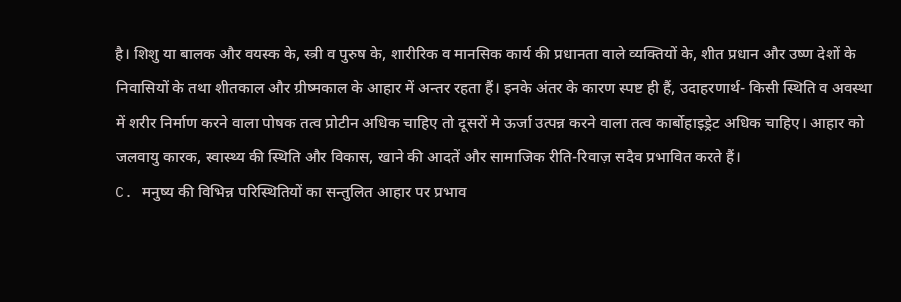है। शिशु या बालक और वयस्क के, स्त्री व पुरुष के, शारीरिक व मानसिक कार्य की प्रधानता वाले व्यक्तियों के, शीत प्रधान और उष्ण देशों के निवासियों के तथा शीतकाल और ग्रीष्मकाल के आहार में अन्तर रहता हैं। इनके अंतर के कारण स्पष्ट ही हैं, उदाहरणार्थ- किसी स्थिति व अवस्था में शरीर निर्माण करने वाला पोषक तत्व प्रोटीन अधिक चाहिए तो दूसरों मे ऊर्जा उत्पन्न करने वाला तत्व कार्बोहाइड्रेट अधिक चाहिए। आहार को जलवायु कारक, स्वास्थ्य की स्थिति और विकास, खाने की आदतें और सामाजिक रीति-रिवाज़ सदैव प्रभावित करते हैं।
C. मनुष्य की विभिन्न परिस्थितियों का सन्तुलित आहार पर प्रभाव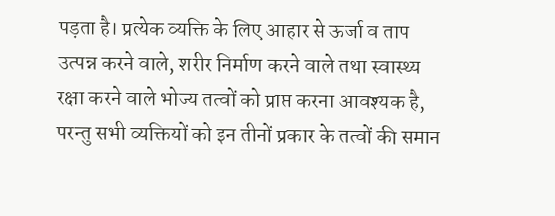पड़ता है। प्रत्येक व्यक्ति के लिए आहार से ऊर्जा व ताप उत्पन्न करने वाले, शरीर निर्माण करने वाले तथा स्वास्थ्य रक्षा करने वाले भोज्य तत्वों को प्राप्त करना आवश्यक है, परन्तु सभी व्यक्तियों को इन तीनों प्रकार के तत्वों की समान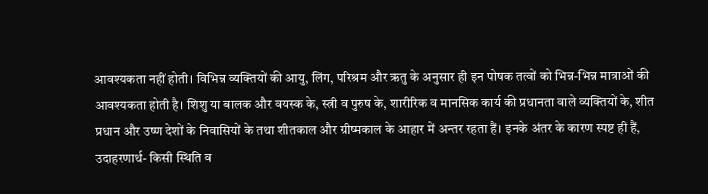आवश्यकता नहीं होती। विभिन्न व्यक्तियों की आयु, लिंग, परिश्रम और ऋतु के अनुसार ही इन पोषक तत्वों को भिन्न-भिन्न मात्राओं की आवश्यकता होती है। शिशु या बालक और वयस्क के, स्त्री व पुरुष के, शारीरिक व मानसिक कार्य की प्रधानता वाले व्यक्तियों के, शीत प्रधान और उष्ण देशों के निवासियों के तथा शीतकाल और ग्रीष्मकाल के आहार में अन्तर रहता हैं। इनके अंतर के कारण स्पष्ट ही हैं, उदाहरणार्थ- किसी स्थिति व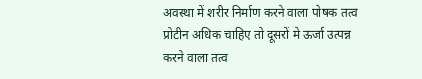अवस्था में शरीर निर्माण करने वाला पोषक तत्व प्रोटीन अधिक चाहिए तो दूसरों मे ऊर्जा उत्पन्न करने वाला तत्व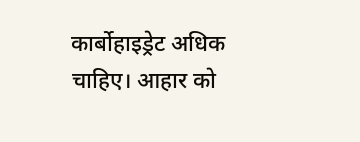कार्बोहाइड्रेट अधिक चाहिए। आहार को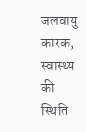जलवायु कारक, स्वास्थ्य की स्थिति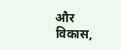और विकास,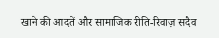खाने की आदतें और सामाजिक रीति-रिवाज़ सदैव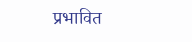प्रभावित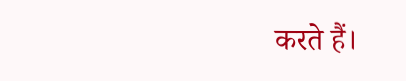करते हैं।